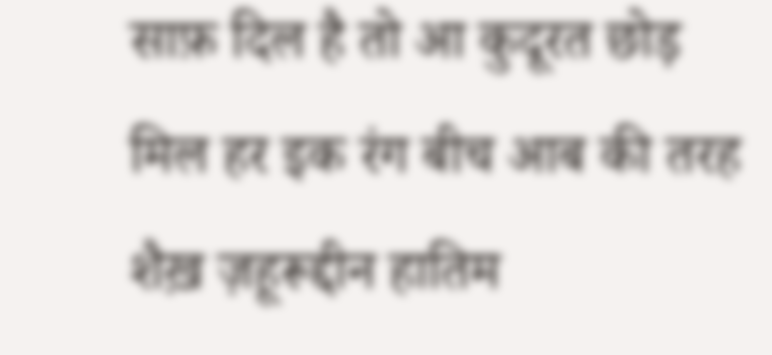साफ़ दिल है तो आ कुदूरत छोड़
मिल हर इक रंग बीच आब की तरह
शैख़ ज़हूरूद्दीन हातिम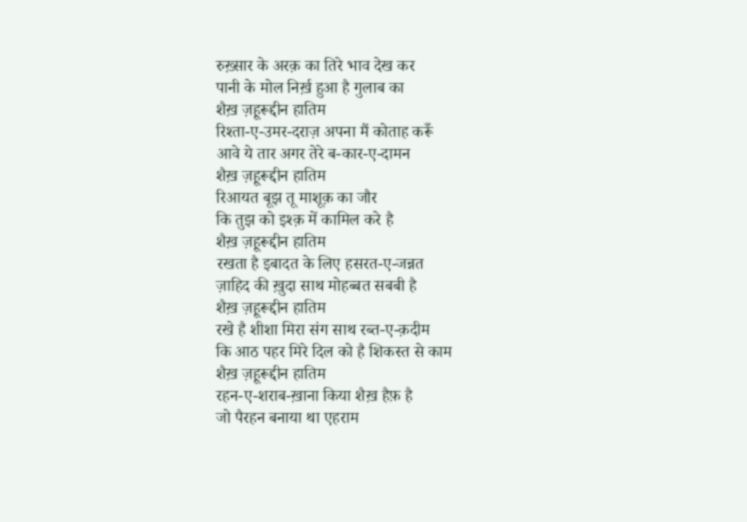रुख़्सार के अरक़ का तिरे भाव देख कर
पानी के मोल निर्ख़ हुआ है गुलाब का
शैख़ ज़हूरूद्दीन हातिम
रिश्ता-ए-उमर-दराज़ अपना मैं कोताह करूँ
आवे ये तार अगर तेरे ब-कार-ए-दामन
शैख़ ज़हूरूद्दीन हातिम
रिआयत बूझ तू माशूक़ का जौर
कि तुझ को इश्क़ में कामिल करे है
शैख़ ज़हूरूद्दीन हातिम
रखता है इबादत के लिए हसरत-ए-जन्नत
ज़ाहिद की ख़ुदा साथ मोहब्बत सबबी है
शैख़ ज़हूरूद्दीन हातिम
रखे है शीशा मिरा संग साथ रब्त-ए-क़दीम
कि आठ पहर मिरे दिल को है शिकस्त से काम
शैख़ ज़हूरूद्दीन हातिम
रहन-ए-शराब-ख़ाना किया शैख़ हैफ़ है
जो पैरहन बनाया था एहराम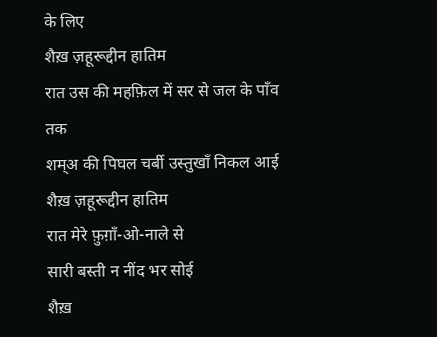के लिए
शैख़ ज़हूरूद्दीन हातिम
रात उस की महफ़िल में सर से जल के पाँव तक
शम्अ की पिघल चर्बी उस्तुखाँ निकल आई
शैख़ ज़हूरूद्दीन हातिम
रात मेरे फ़ुग़ाँ-ओ-नाले से
सारी बस्ती न नींद भर सोई
शैख़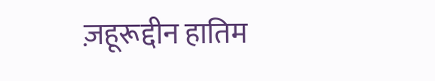ज़हूरूद्दीन हातिम